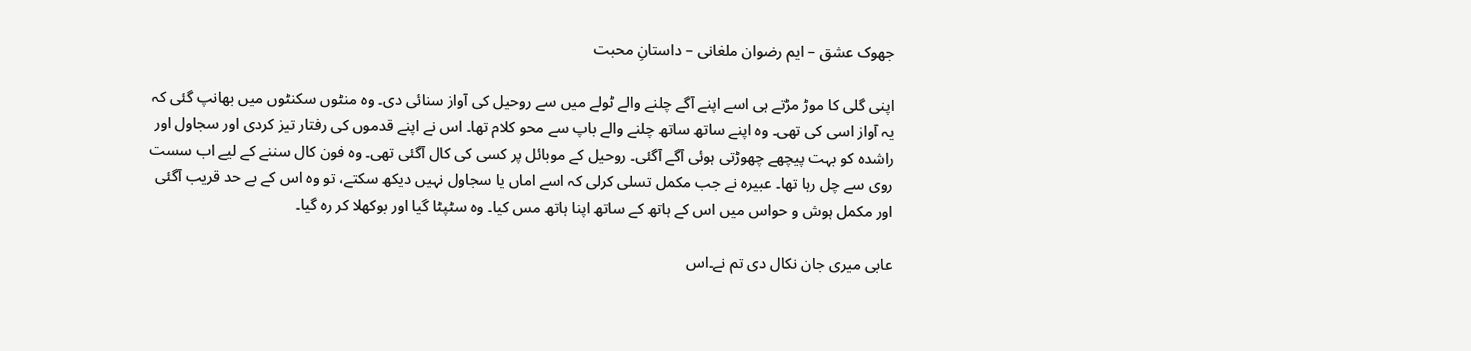جھوک عشق – ایم رضوان ملغانی – داستانِ محبت

اپنی گلی کا موڑ مڑتے ہی اسے اپنے آگے چلنے والے ٹولے میں سے روحیل کی آواز سنائی دی۔ وہ منٹوں سکنٹوں میں بھانپ گئی کہ یہ آواز اسی کی تھی۔ وہ اپنے ساتھ ساتھ چلنے والے باپ سے محو کلام تھا۔ اس نے اپنے قدموں کی رفتار تیز کردی اور سجاول اور راشدہ کو بہت پیچھے چھوڑتی ہوئی آگے آگئی۔ روحیل کے موبائل پر کسی کی کال آگئی تھی۔ وہ فون کال سننے کے لیے اب سست روی سے چل رہا تھا۔ عبیرہ نے جب مکمل تسلی کرلی کہ اسے اماں یا سجاول نہیں دیکھ سکتے، تو وہ اس کے بے حد قریب آگئی اور مکمل ہوش و حواس میں اس کے ہاتھ کے ساتھ اپنا ہاتھ مس کیا۔ وہ سٹپٹا گیا اور بوکھلا کر رہ گیا۔

عابی میری جان نکال دی تم نے۔اس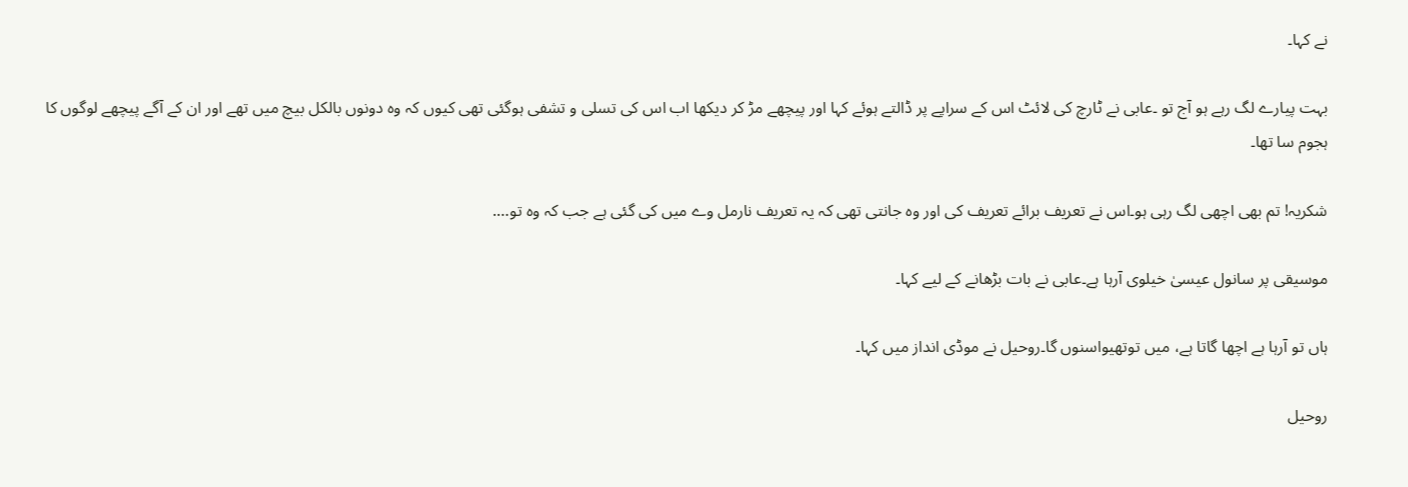نے کہا۔

بہت پیارے لگ رہے ہو آج تو ۔عابی نے ٹارچ کی لائٹ اس کے سراپے پر ڈالتے ہوئے کہا اور پیچھے مڑ کر دیکھا اب اس کی تسلی و تشفی ہوگئی تھی کیوں کہ وہ دونوں بالکل بیچ میں تھے اور ان کے آگے پیچھے لوگوں کا ہجوم سا تھا۔

شکریہ! تم بھی اچھی لگ رہی ہو۔اس نے تعریف برائے تعریف کی اور وہ جانتی تھی کہ یہ تعریف نارمل وے میں کی گئی ہے جب کہ وہ تو….

موسیقی پر سانول عیسیٰ خیلوی آرہا ہے۔عابی نے بات بڑھانے کے لیے کہا۔

ہاں تو آرہا ہے اچھا گاتا ہے، میں توتھیواسنوں گا۔روحیل نے موڈی انداز میں کہا۔

روحیل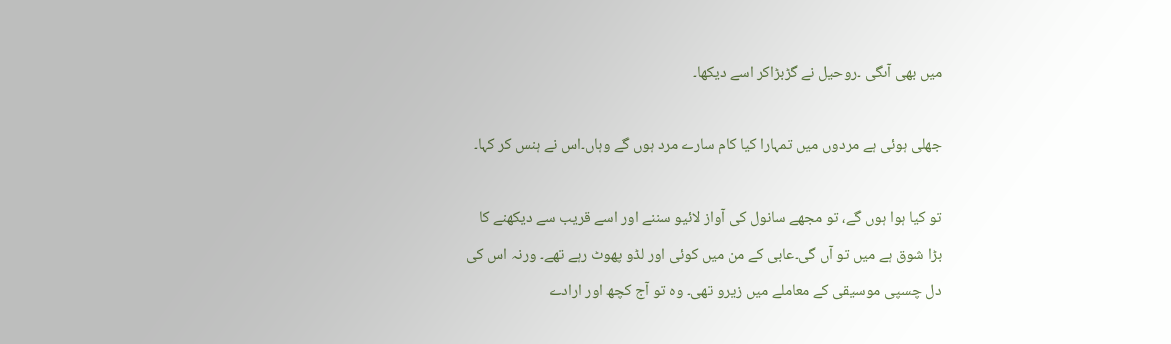میں بھی آںگی ۔روحیل نے گڑبڑاکر اسے دیکھا۔

جھلی ہوئی ہے مردوں میں تمہارا کیا کام سارے مرد ہوں گے وہاں۔اس نے ہنس کر کہا۔

تو کیا ہوا ہوں گے، تو مجھے سانول کی آواز لائیو سننے اور اسے قریب سے دیکھنے کا بڑا شوق ہے میں تو آں گی۔عابی کے من میں کوئی اور لڈو پھوٹ رہے تھے۔ ورنہ اس کی دل چسپی موسیقی کے معاملے میں زیرو تھی۔ وہ تو آج کچھ اور ارادے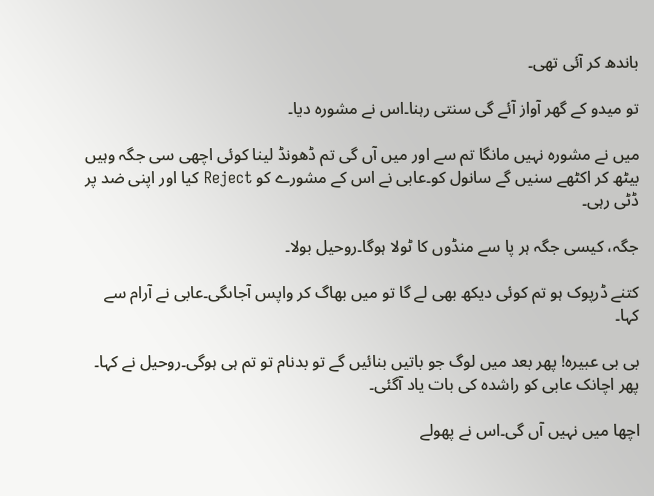باندھ کر آئی تھی۔

تو میدو کے گھر آواز آئے گی سنتی رہنا۔اس نے مشورہ دیا۔

میں نے مشورہ نہیں مانگا تم سے اور میں آں گی تم ڈھونڈ لینا کوئی اچھی سی جگہ وہیں بیٹھ کر اکٹھے سنیں گے سانول کو۔عابی نے اس کے مشورے کو Reject کیا اور اپنی ضد پر ڈٹی رہی۔

جگہ، کیسی جگہ ہر پا سے منڈوں کا ٹولا ہوگا۔روحیل بولا۔

کتنے ڈرپوک ہو تم کوئی دیکھ بھی لے گا تو میں بھاگ کر واپس آجاںگی۔عابی نے آرام سے کہا۔

بی بی عبیرہ! پھر بعد میں لوگ جو باتیں بنائیں گے تو بدنام تو تم ہی ہوگی۔روحیل نے کہا۔ پھر اچانک عابی کو راشدہ کی بات یاد آگئی۔

اچھا میں نہیں آں گی۔اس نے پھولے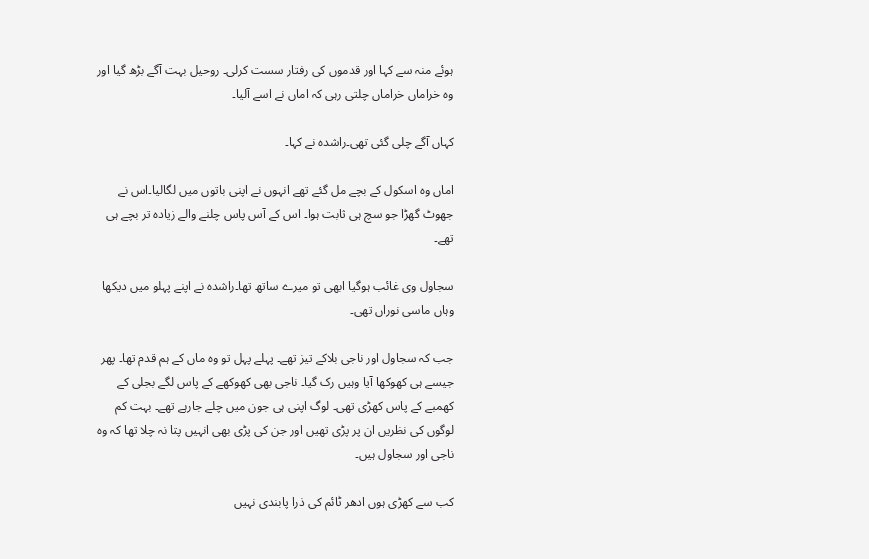ہوئے منہ سے کہا اور قدموں کی رفتار سست کرلی۔ روحیل بہت آگے بڑھ گیا اور وہ خراماں خراماں چلتی رہی کہ اماں نے اسے آلیا۔

کہاں آگے چلی گئی تھی۔راشدہ نے کہا۔

اماں وہ اسکول کے بچے مل گئے تھے انہوں نے اپنی باتوں میں لگالیا۔اس نے جھوٹ گھڑا جو سچ ہی ثابت ہوا۔ اس کے آس پاس چلنے والے زیادہ تر بچے ہی تھے۔

سجاول وی غائب ہوگیا ابھی تو میرے ساتھ تھا۔راشدہ نے اپنے پہلو میں دیکھا وہاں ماسی نوراں تھی۔

جب کہ سجاول اور ناجی بلاکے تیز تھے۔ پہلے پہل تو وہ ماں کے ہم قدم تھا۔ پھر جیسے ہی کھوکھا آیا وہیں رک گیا۔ ناجی بھی کھوکھے کے پاس لگے بجلی کے کھمبے کے پاس کھڑی تھی۔ لوگ اپنی ہی جون میں چلے جارہے تھے۔ بہت کم لوگوں کی نظریں ان پر پڑی تھیں اور جن کی پڑی بھی انہیں پتا نہ چلا تھا کہ وہ ناجی اور سجاول ہیں۔

کب سے کھڑی ہوں ادھر ٹائم کی ذرا پابندی نہیں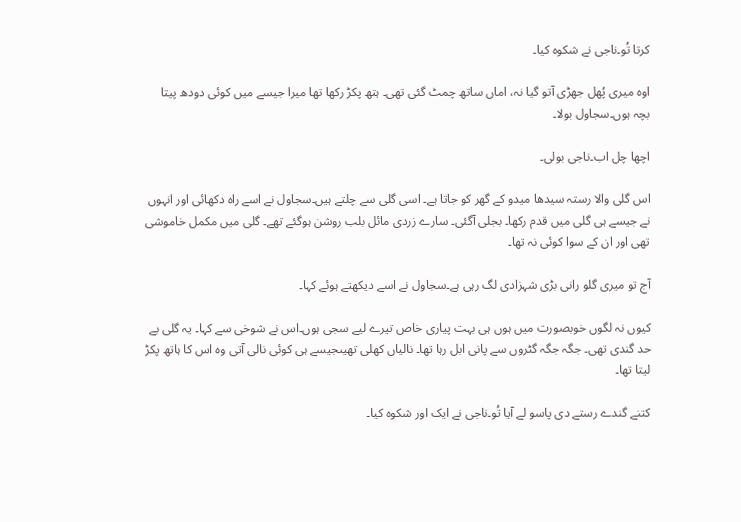کرتا تُو۔ناجی نے شکوہ کیا۔

اوہ میری پُھل جھڑی آتو گیا نہ، اماں ساتھ چمٹ گئی تھی۔ ہتھ پکڑ رکھا تھا میرا جیسے میں کوئی دودھ پیتا بچہ ہوں۔سجاول بولا۔

اچھا چل اب۔ناجی بولی۔

اس گلی والا رستہ سیدھا میدو کے گھر کو جاتا ہے۔ اسی گلی سے چلتے ہیں۔سجاول نے اسے راہ دکھائی اور انہوں نے جیسے ہی گلی میں قدم رکھا۔ بجلی آگئی۔ سارے زردی مائل بلب روشن ہوگئے تھے۔ گلی میں مکمل خاموشی تھی اور ان کے سوا کوئی نہ تھا۔

آج تو میری گلو رانی بڑی شہزادی لگ رہی ہے۔سجاول نے اسے دیکھتے ہوئے کہا۔

کیوں نہ لگوں خوبصورت میں ہوں ہی بہت پیاری خاص تیرے لیے سجی ہوں۔اس نے شوخی سے کہا۔ یہ گلی بے حد گندی تھی۔ جگہ جگہ گٹروں سے پانی ابل رہا تھا۔ نالیاں کھلی تھیںجیسے ہی کوئی نالی آتی وہ اس کا ہاتھ پکڑ لیتا تھا۔

کتنے گندے رستے دی پاسو لے آیا تُو۔ناجی نے ایک اور شکوہ کیا۔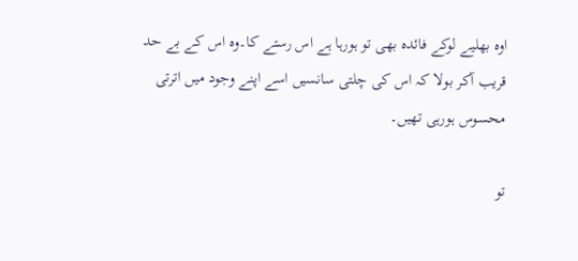اوہ بھلیے لوکے فائدہ بھی تو ہورہا ہے اس رستے کا۔وہ اس کے بے حد قریب آکر بولا کہ اس کی چلتی سانسیں اسے اپنے وجود میں اترتی محسوس ہورہی تھیں۔

تو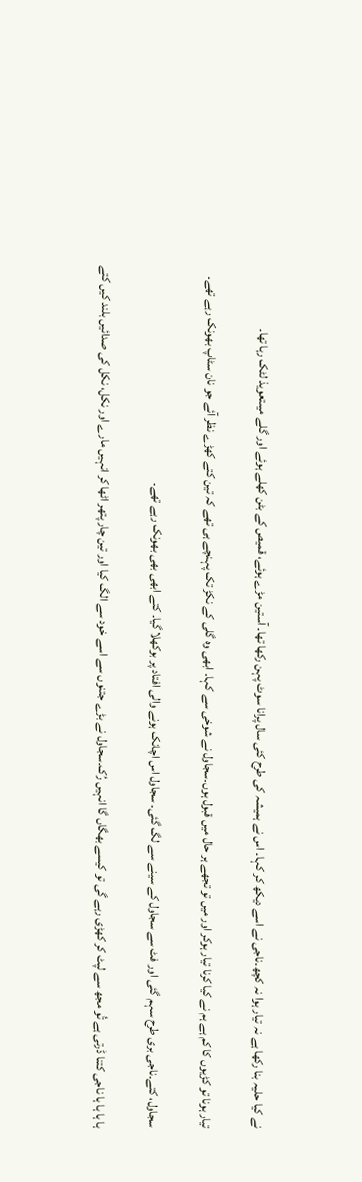نے کیا حلیہ بنا رکھا ہے نہ تیار ہوا نہ کچھ۔ناجی نے اسے دیکھ کر کہا۔ اس نے ہمیشہ کی طرح کئی سال پرانا سوٹ پہن رکھا تھا۔ آستین مڑے ہوئے، قمیص کے بٹن کھلے ہوئے اور گلے میںتعویذ لٹک رہا تھا۔

تیار ہونا تو کڑیوں کا کم ہے ہم نے کیا کرنا تیار ہوکر اور میں تو تجھے ہر حال میں قبول ہوں۔سجاول نے شوخی سے کہا۔ ابھی وہ گلی کے نکڑ تک پہنچے ہی تھے کہ تین کتے کھڑے نظر آئے جو نان سٹاپ بھونک رہے تھے۔

سجاول، کتے۔ناجی بری طرح سہم گئی اور فٹ سے سجاول کے سینے سے لگ گئی۔ سجاول اس اچانک ہونے والی افتاد پر بوکھلا گیا۔ کتے ابھی بھی بھونک رہے تھے۔

ہا ہا ہا ہا ناجی کتنا ڈرتی ہے تُو مجھ سے لپٹ کر کھڑی رہے گی تو کیسے بھگاں گا انہیں رُک۔سجاول نے بڑے جتنوں سے اسے خود سے الگ کیا اور تین چار پتھر اٹھا کر انہیں مارے اور نکل، نکل کی صدائیں بلند کیں کتے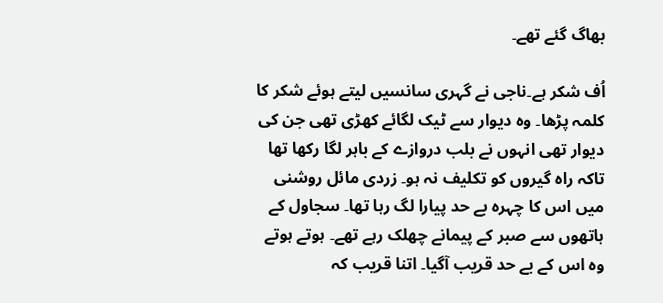بھاگ گئے تھے۔

اُف شکر ہے۔ناجی نے گہری سانسیں لیتے ہوئے شکر کا کلمہ پڑھا۔ وہ دیوار سے ٹیک لگائے کھڑی تھی جن کی دیوار تھی انہوں نے بلب دروازے کے باہر لگا رکھا تھا تاکہ راہ گیروں کو تکلیف نہ ہو۔ زردی مائل روشنی میں اس کا چہرہ بے حد پیارا لگ رہا تھا۔ سجاول کے ہاتھوں سے صبر کے پیمانے چھلک رہے تھے۔ ہوتے ہوتے وہ اس کے بے حد قریب آگیا۔ اتنا قریب کہ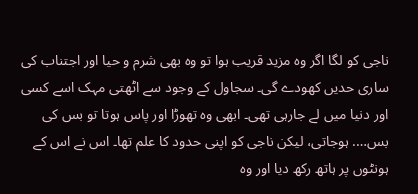ناجی کو لگا اگر وہ مزید قریب ہوا تو وہ بھی شرم و حیا اور اجتناب کی ساری حدیں کھودے گی۔ سجاول کے وجود سے اٹھتی مہک اسے کسی اور دنیا میں لے جارہی تھی۔ ابھی وہ تھوڑا اور پاس ہوتا تو بس کی بس…. ہوجاتی، لیکن ناجی کو اپنی حدود کا علم تھا۔ اس نے اس کے ہونٹوں پر ہاتھ رکھ دیا اور وہ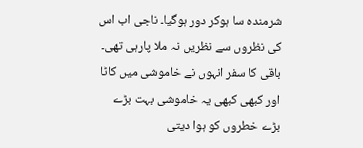شرمندہ سا ہوکر دور ہوگیا۔ ناجی اب اس کی نظروں سے نظریں نہ ملا پارہی تھی۔ باقی کا سفر انہوں نے خاموشی میں کاٹا اور کبھی کبھی یہ خاموشی بہت بڑے بڑے خطروں کو ہوا دیتی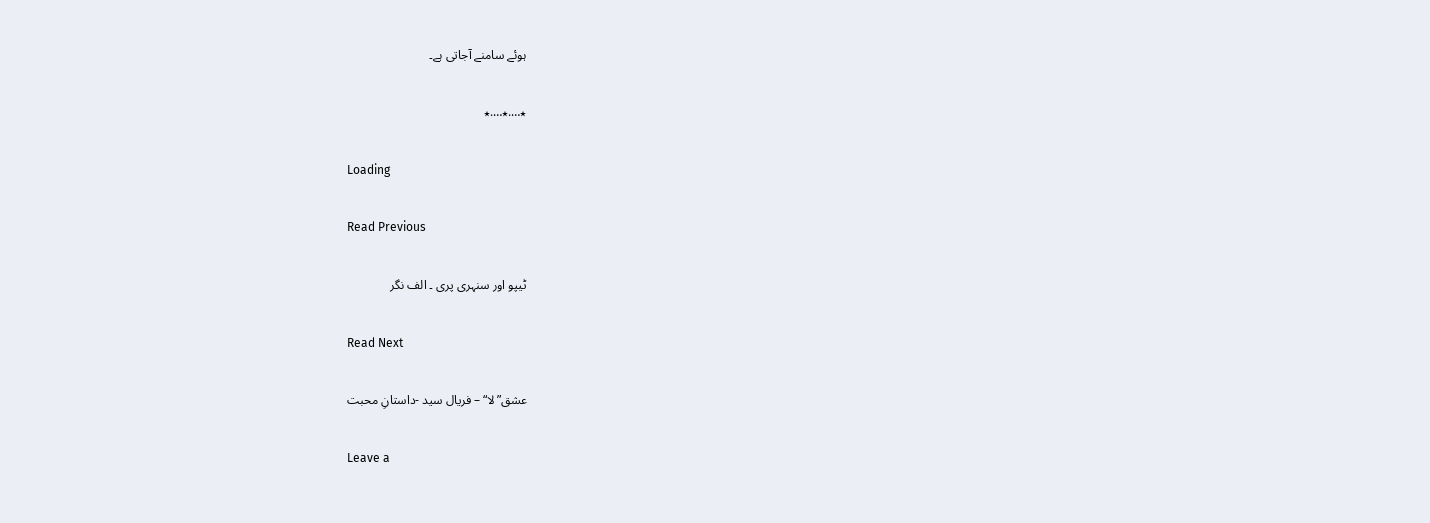ہوئے سامنے آجاتی ہے۔

٭….٭….٭

Loading

Read Previous

ٹیپو اور سنہری پری ۔ الف نگر

Read Next

عشق”لا“ – فریال سید -داستانِ محبت

Leave a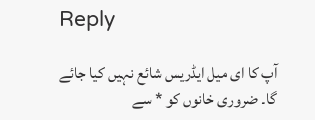Reply

آپ کا ای میل ایڈریس شائع نہیں کیا جائے گا۔ ضروری خانوں کو * سے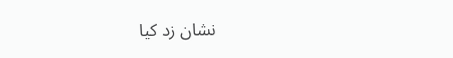نشان زد کیا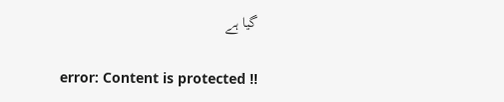گیا ہے

error: Content is protected !!